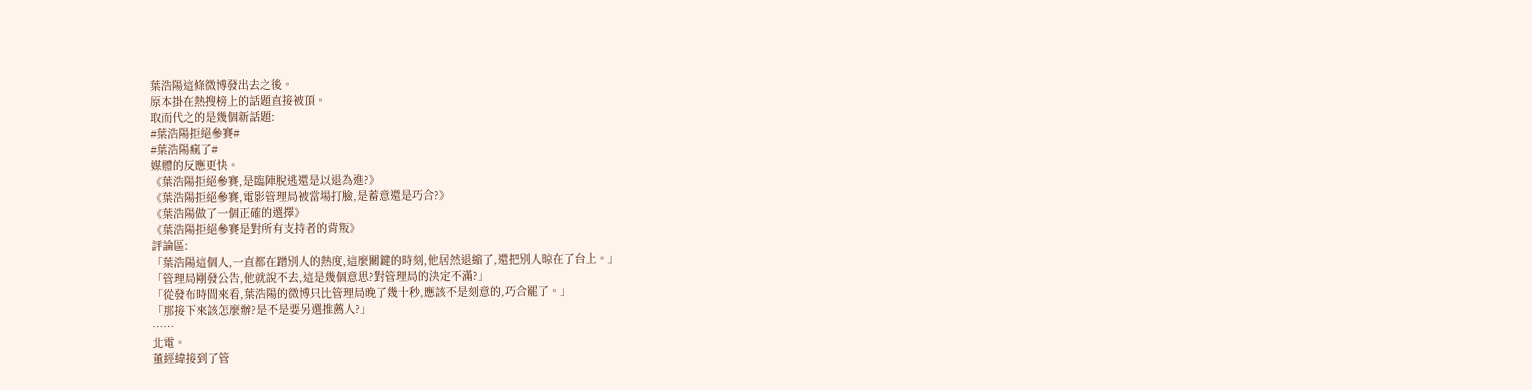葉浩陽這條微博發出去之後。
原本掛在熱搜榜上的話題直接被頂。
取而代之的是幾個新話題:
#葉浩陽拒絕參賽#
#葉浩陽瘋了#
媒體的反應更快。
《葉浩陽拒絕參賽,是臨陣脫逃還是以退為進?》
《葉浩陽拒絕參賽,電影管理局被當場打臉,是蓄意還是巧合?》
《葉浩陽做了一個正確的選擇》
《葉浩陽拒絕參賽是對所有支持者的背叛》
評論區:
「葉浩陽這個人,一直都在蹭別人的熱度,這麼關鍵的時刻,他居然退縮了,還把別人晾在了台上。」
「管理局剛發公告,他就說不去,這是幾個意思?對管理局的決定不滿?」
「從發布時間來看,葉浩陽的微博只比管理局晚了幾十秒,應該不是刻意的,巧合罷了。」
「那接下來該怎麼辦?是不是要另選推薦人?」
……
北電。
董經緯接到了管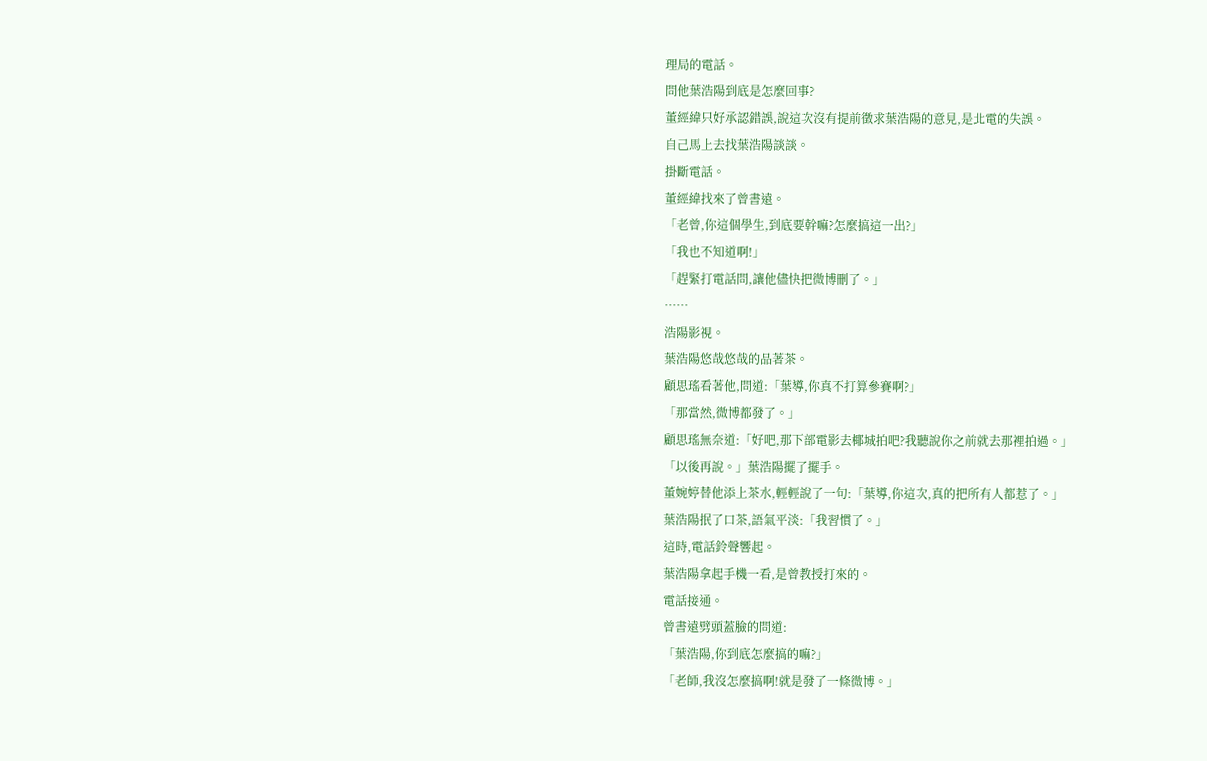理局的電話。
問他葉浩陽到底是怎麼回事?
董經緯只好承認錯誤,說這次沒有提前徵求葉浩陽的意見,是北電的失誤。
自己馬上去找葉浩陽談談。
掛斷電話。
董經緯找來了曾書遠。
「老曾,你這個學生,到底要幹嘛?怎麼搞這一出?」
「我也不知道啊!」
「趕緊打電話問,讓他儘快把微博刪了。」
……
浩陽影視。
葉浩陽悠哉悠哉的品著茶。
顧思瑤看著他,問道:「葉導,你真不打算參賽啊?」
「那當然,微博都發了。」
顧思瑤無奈道:「好吧,那下部電影去椰城拍吧?我聽說你之前就去那裡拍過。」
「以後再說。」葉浩陽擺了擺手。
董婉婷替他添上茶水,輕輕說了一句:「葉導,你這次,真的把所有人都惹了。」
葉浩陽抿了口茶,語氣平淡:「我習慣了。」
這時,電話鈴聲響起。
葉浩陽拿起手機一看,是曾教授打來的。
電話接通。
曾書遠劈頭蓋臉的問道:
「葉浩陽,你到底怎麼搞的嘛?」
「老師,我沒怎麼搞啊!就是發了一條微博。」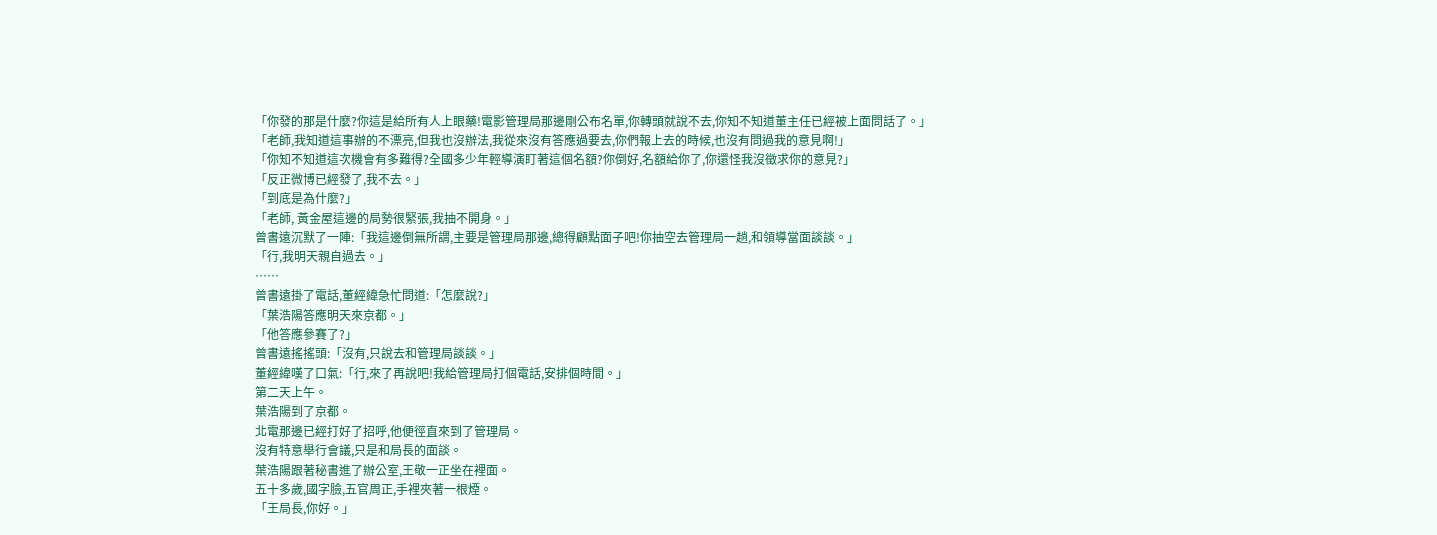「你發的那是什麼?你這是給所有人上眼藥!電影管理局那邊剛公布名單,你轉頭就說不去,你知不知道董主任已經被上面問話了。」
「老師,我知道這事辦的不漂亮,但我也沒辦法,我從來沒有答應過要去,你們報上去的時候,也沒有問過我的意見啊!」
「你知不知道這次機會有多難得?全國多少年輕導演盯著這個名額?你倒好,名額給你了,你還怪我沒徵求你的意見?」
「反正微博已經發了,我不去。」
「到底是為什麼?」
「老師, 黃金屋這邊的局勢很緊張,我抽不開身。」
曾書遠沉默了一陣:「我這邊倒無所謂,主要是管理局那邊,總得顧點面子吧!你抽空去管理局一趟,和領導當面談談。」
「行,我明天親自過去。」
……
曾書遠掛了電話,董經緯急忙問道:「怎麼說?」
「葉浩陽答應明天來京都。」
「他答應參賽了?」
曾書遠搖搖頭:「沒有,只說去和管理局談談。」
董經緯嘆了口氣:「行,來了再說吧!我給管理局打個電話,安排個時間。」
第二天上午。
葉浩陽到了京都。
北電那邊已經打好了招呼,他便徑直來到了管理局。
沒有特意舉行會議,只是和局長的面談。
葉浩陽跟著秘書進了辦公室,王敬一正坐在裡面。
五十多歲,國字臉,五官周正,手裡夾著一根煙。
「王局長,你好。」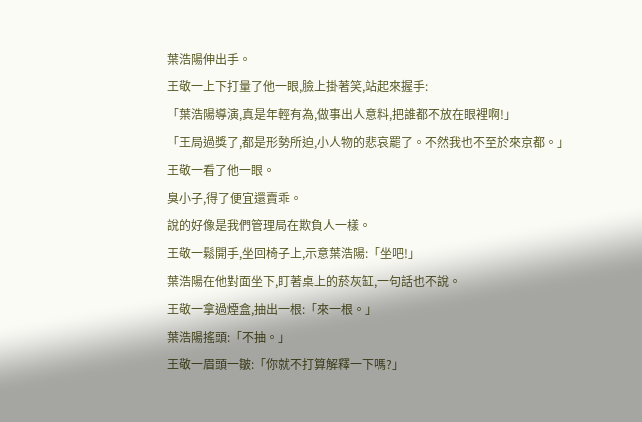葉浩陽伸出手。
王敬一上下打量了他一眼,臉上掛著笑,站起來握手:
「葉浩陽導演,真是年輕有為,做事出人意料,把誰都不放在眼裡啊!」
「王局過獎了,都是形勢所迫,小人物的悲哀罷了。不然我也不至於來京都。」
王敬一看了他一眼。
臭小子,得了便宜還賣乖。
說的好像是我們管理局在欺負人一樣。
王敬一鬆開手,坐回椅子上,示意葉浩陽:「坐吧!」
葉浩陽在他對面坐下,盯著桌上的菸灰缸,一句話也不說。
王敬一拿過煙盒,抽出一根:「來一根。」
葉浩陽搖頭:「不抽。」
王敬一眉頭一皺:「你就不打算解釋一下嗎?」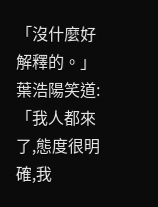「沒什麼好解釋的。」葉浩陽笑道:「我人都來了,態度很明確,我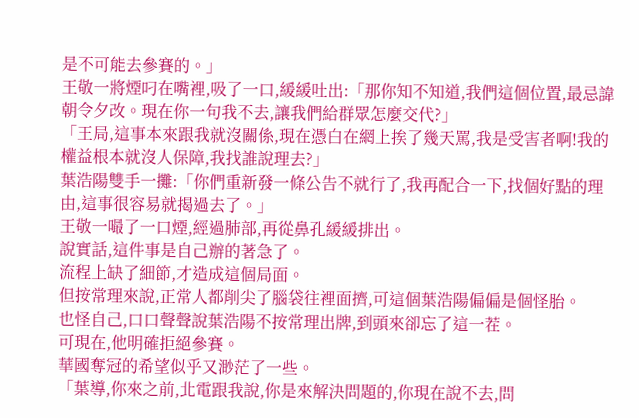是不可能去參賽的。」
王敬一將煙叼在嘴裡,吸了一口,緩緩吐出:「那你知不知道,我們這個位置,最忌諱朝令夕改。現在你一句我不去,讓我們給群眾怎麼交代?」
「王局,這事本來跟我就沒關係,現在憑白在網上挨了幾天罵,我是受害者啊!我的權益根本就沒人保障,我找誰說理去?」
葉浩陽雙手一攤:「你們重新發一條公告不就行了,我再配合一下,找個好點的理由,這事很容易就揭過去了。」
王敬一嘬了一口煙,經過肺部,再從鼻孔緩緩排出。
說實話,這件事是自己辦的著急了。
流程上缺了細節,才造成這個局面。
但按常理來說,正常人都削尖了腦袋往裡面擠,可這個葉浩陽偏偏是個怪胎。
也怪自己,口口聲聲說葉浩陽不按常理出牌,到頭來卻忘了這一茬。
可現在,他明確拒絕參賽。
華國奪冠的希望似乎又渺茫了一些。
「葉導,你來之前,北電跟我說,你是來解決問題的,你現在說不去,問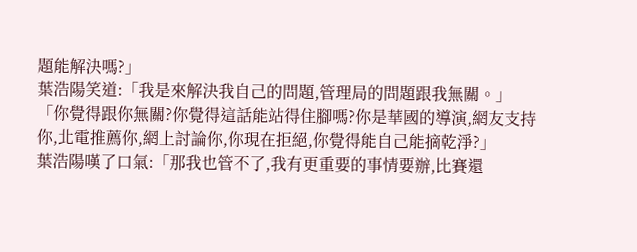題能解決嗎?」
葉浩陽笑道:「我是來解決我自己的問題,管理局的問題跟我無關。」
「你覺得跟你無關?你覺得這話能站得住腳嗎?你是華國的導演,網友支持你,北電推薦你,網上討論你,你現在拒絕,你覺得能自己能摘乾淨?」
葉浩陽嘆了口氣:「那我也管不了,我有更重要的事情要辦,比賽還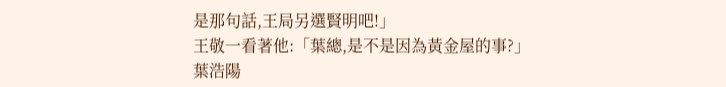是那句話,王局另選賢明吧!」
王敬一看著他:「葉總,是不是因為黃金屋的事?」
葉浩陽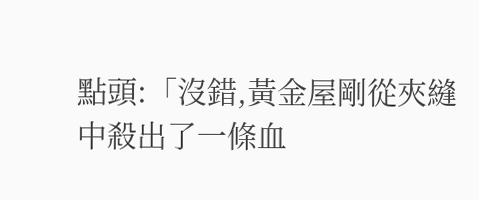點頭:「沒錯,黃金屋剛從夾縫中殺出了一條血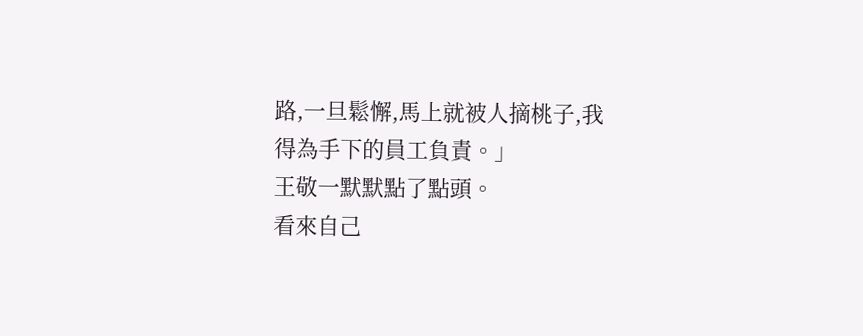路,一旦鬆懈,馬上就被人摘桃子,我得為手下的員工負責。」
王敬一默默點了點頭。
看來自己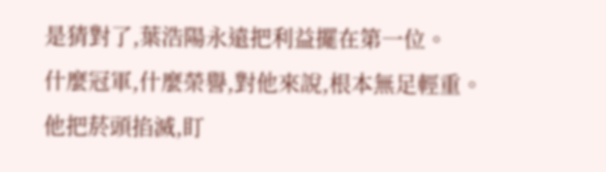是猜對了,葉浩陽永遠把利益擺在第一位。
什麼冠軍,什麼榮譽,對他來說,根本無足輕重。
他把菸頭掐滅,盯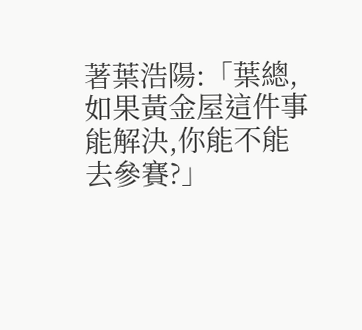著葉浩陽:「葉總,如果黃金屋這件事能解決,你能不能去參賽?」